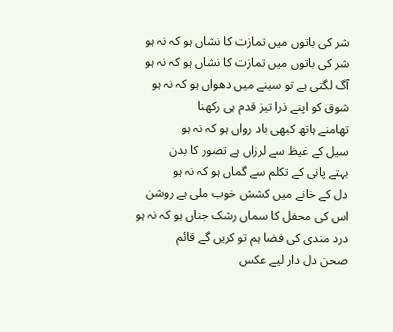شر کی باتوں میں تمازت کا نشاں ہو کہ نہ ہو
شر کی باتوں میں تمازت کا نشاں ہو کہ نہ ہو
آگ لگتی ہے تو سینے میں دھواں ہو کہ نہ ہو
شوق کو اپنے ذرا تیز قدم ہی رکھنا
تھامنے ہاتھ کبھی باد رواں ہو کہ نہ ہو
سیل کے غیظ سے لرزاں ہے تصور کا بدن
بہتے پانی کے تکلم سے گماں ہو کہ نہ ہو
دل کے خانے میں کشش خوب ملی ہے روشن
اس کی محفل کا سماں رشک جناں ہو کہ نہ ہو
درد مندی کی فضا ہم تو کریں گے قائم
صحن دل دار لیے عکس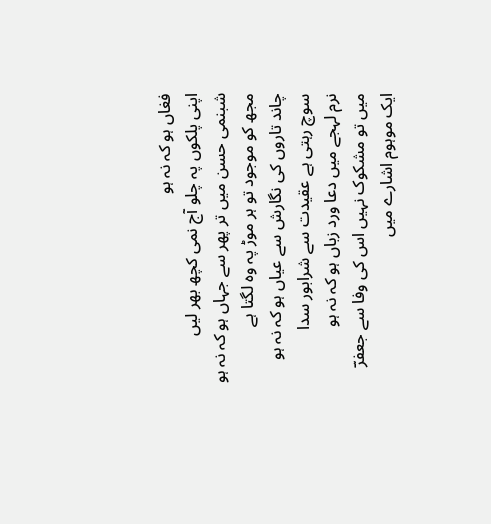فغاں ہو کہ نہ ہو
اپنی پلکوں پہ چلو آج نمی کچھ بھر لیں
شبنمی حسن میں تر پھر سے جہاں ہو کہ نہ ہو
مجھ کو موجود تو ہر موڑ پہ وہ لگتا ہے
چاند تاروں کی نگارش سے عیاں ہو کہ نہ ہو
سوچ رہتی ہے عقیدت سے شرابور سدا
نرم لہجے میں دعا ورد زباں ہو کہ نہ ہو
میں تو مشکوک نہیں اس کی وفا سے جعفرؔ
ایک موہوم اشارے میں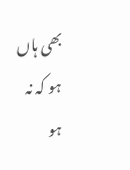بھی ہاں ہو کہ نہ ہو